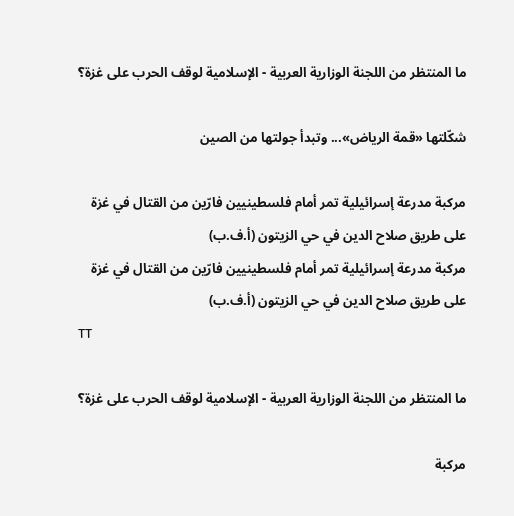ما المنتظر من اللجنة الوزارية العربية - الإسلامية لوقف الحرب على غزة؟

شكّلتها «قمة الرياض»... وتبدأ جولتها من الصين

مركبة مدرعة إسرائيلية تمر أمام فلسطينيين فارّين من القتال في غزة على طريق صلاح الدين في حي الزيتون (أ.ف.ب)
مركبة مدرعة إسرائيلية تمر أمام فلسطينيين فارّين من القتال في غزة على طريق صلاح الدين في حي الزيتون (أ.ف.ب)
TT

ما المنتظر من اللجنة الوزارية العربية - الإسلامية لوقف الحرب على غزة؟

مركبة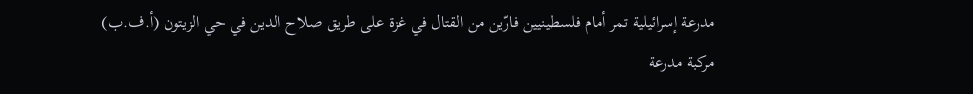مدرعة إسرائيلية تمر أمام فلسطينيين فارّين من القتال في غزة على طريق صلاح الدين في حي الزيتون (أ.ف.ب)
مركبة مدرعة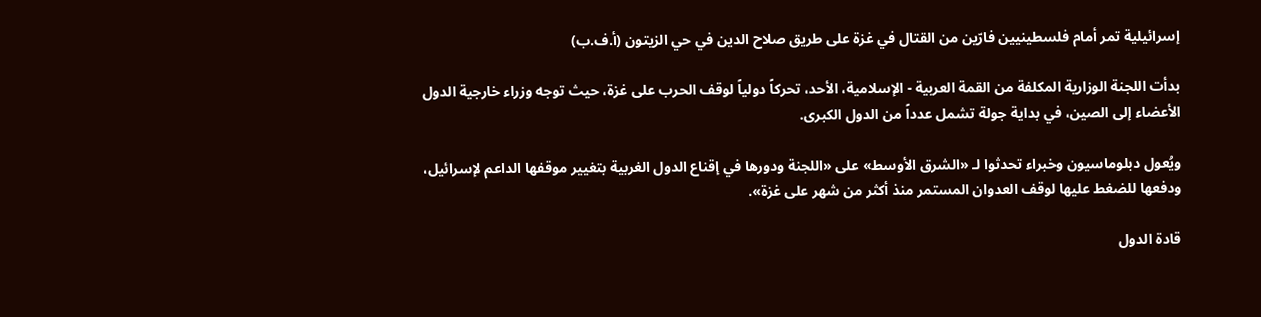إسرائيلية تمر أمام فلسطينيين فارّين من القتال في غزة على طريق صلاح الدين في حي الزيتون (أ.ف.ب)

بدأت اللجنة الوزارية المكلفة من القمة العربية - الإسلامية، الأحد، تحركاً دولياً لوقف الحرب على غزة، حيث توجه وزراء خارجية الدول الأعضاء إلى الصين، في بداية جولة تشمل عدداً من الدول الكبرى.

ويُعول دبلوماسيون وخبراء تحدثوا لـ «الشرق الأوسط» على «اللجنة ودورها في إقناع الدول الغربية بتغيير موقفها الداعم لإسرائيل، ودفعها للضغط عليها لوقف العدوان المستمر منذ أكثر من شهر على غزة».

قادة الدول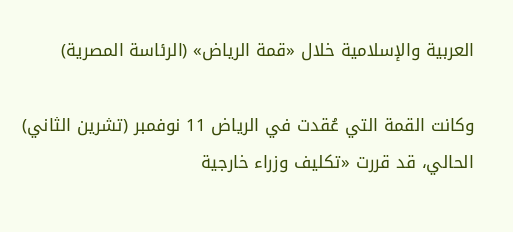العربية والإسلامية خلال «قمة الرياض» (الرئاسة المصرية)

وكانت القمة التي عُقدت في الرياض 11 نوفمبر (تشرين الثاني) الحالي، قد قررت «تكليف وزراء خارجية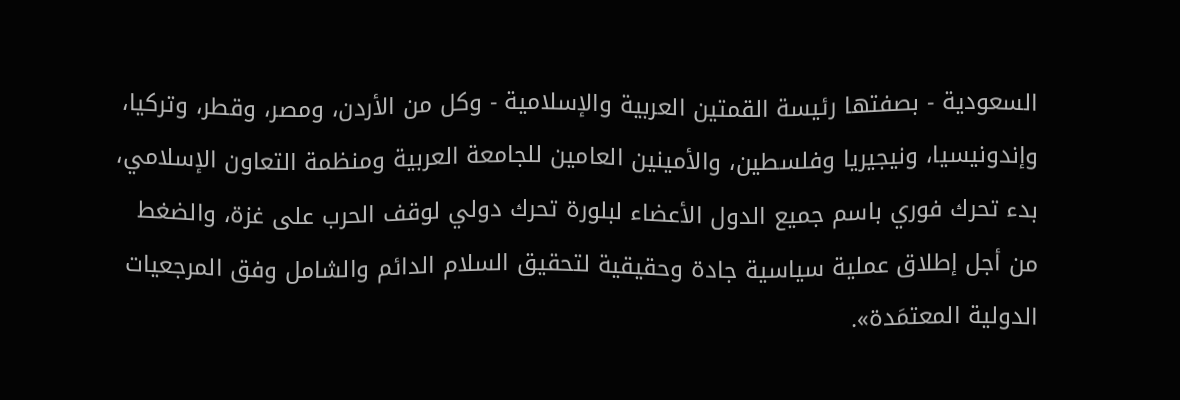السعودية - بصفتها رئيسة القمتين العربية والإسلامية - وكل من الأردن، ومصر، وقطر، وتركيا، وإندونيسيا، ونيجيريا وفلسطين، والأمينين العامين للجامعة العربية ومنظمة التعاون الإسلامي، بدء تحرك فوري باسم جميع الدول الأعضاء لبلورة تحرك دولي لوقف الحرب على غزة، والضغط من أجل إطلاق عملية سياسية جادة وحقيقية لتحقيق السلام الدائم والشامل وفق المرجعيات الدولية المعتمَدة».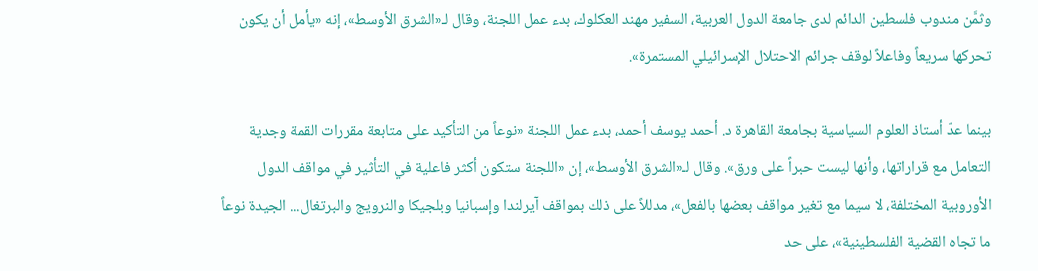وثمَّن مندوب فلسطين الدائم لدى جامعة الدول العربية، السفير مهند العكلوك، بدء عمل اللجنة، وقال لـ«الشرق الأوسط»، إنه «يأمل أن يكون تحركها سريعاً وفاعلاً لوقف جرائم الاحتلال الإسرائيلي المستمرة».

بينما عدّ أستاذ العلوم السياسية بجامعة القاهرة د. أحمد يوسف أحمد، بدء عمل اللجنة «نوعاً من التأكيد على متابعة مقررات القمة وجدية التعامل مع قراراتها، وأنها ليست حبراً على ورق». وقال لـ«الشرق الأوسط»، إن «اللجنة ستكون أكثر فاعلية في التأثير في مواقف الدول الأوروبية المختلفة، لا سيما مع تغير مواقف بعضها بالفعل»، مدللاً على ذلك بمواقف آيرلندا وإسبانيا وبلجيكا والنرويج والبرتغال... الجيدة نوعاً ما تجاه القضية الفلسطينية»، على حد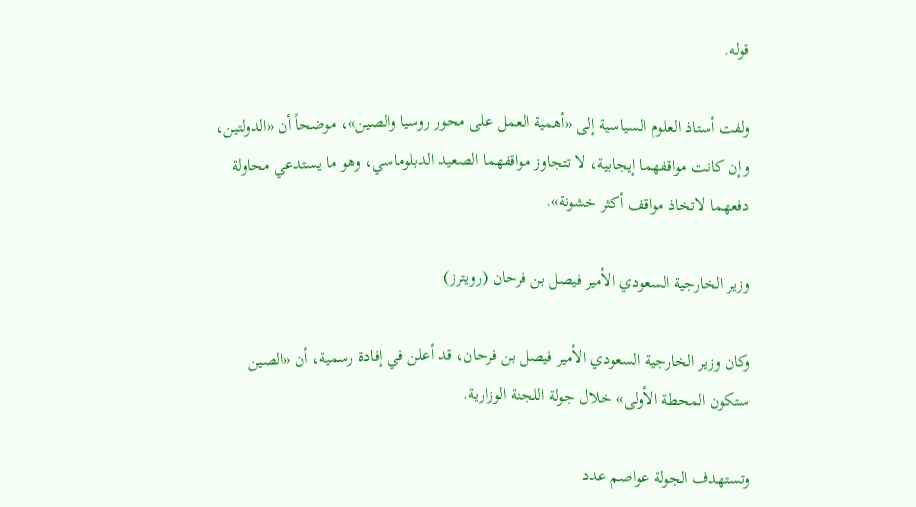قوله.

ولفت أستاذ العلوم السياسية إلى «أهمية العمل على محور روسيا والصين»، موضحاً أن «الدولتين، وإن كانت مواقفهما إيجابية، لا تتجاوز مواقفهما الصعيد الدبلوماسي، وهو ما يستدعي محاولة دفعهما لاتخاذ مواقف أكثر خشونة».

وزير الخارجية السعودي الأمير فيصل بن فرحان (رويترز)

وكان وزير الخارجية السعودي الأمير فيصل بن فرحان، قد أعلن في إفادة رسمية، أن «الصين ستكون المحطة الأولى» خلال جولة اللجنة الوزارية.

وتستهدف الجولة عواصم عدد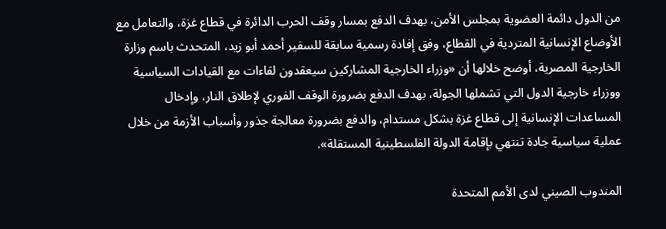من الدول دائمة العضوية بمجلس الأمن، بهدف الدفع بمسار وقف الحرب الدائرة في قطاع غزة، والتعامل مع الأوضاع الإنسانية المتردية في القطاع، وفق إفادة رسمية سابقة للسفير أحمد أبو زيد، المتحدث باسم وزارة الخارجية المصرية، أوضح خلالها أن «وزراء الخارجية المشاركين سيعقدون لقاءات مع القيادات السياسية ووزراء خارجية الدول التي تشملها الجولة، بهدف الدفع بضرورة الوقف الفوري لإطلاق النار، وإدخال المساعدات الإنسانية إلى قطاع غزة بشكل مستدام، والدفع بضرورة معالجة جذور وأسباب الأزمة من خلال عملية سياسية جادة تنتهي بإقامة الدولة الفلسطينية المستقلة».

المندوب الصيني لدى الأمم المتحدة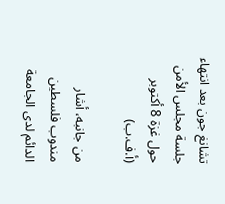تشانغ جون بعد انتهاء جلسة مجلس الأمن حول غزة 8 أكتوبر (أ.ف.ب)

من جانبه، أشار مندوب فلسطين الدائم لدى الجامعة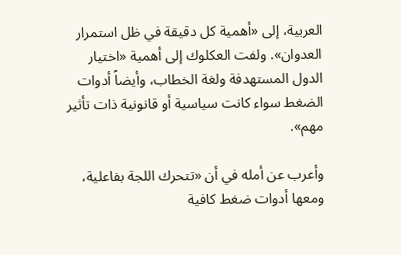العربية، إلى «أهمية كل دقيقة في ظل استمرار العدوان». ولفت العكلوك إلى أهمية «اختيار الدول المستهدفة ولغة الخطاب، وأيضاً أدوات الضغط سواء كانت سياسية أو قانونية ذات تأثير مهم».

وأعرب عن أمله في أن «تتحرك اللجة بفاعلية، ومعها أدوات ضغط كافية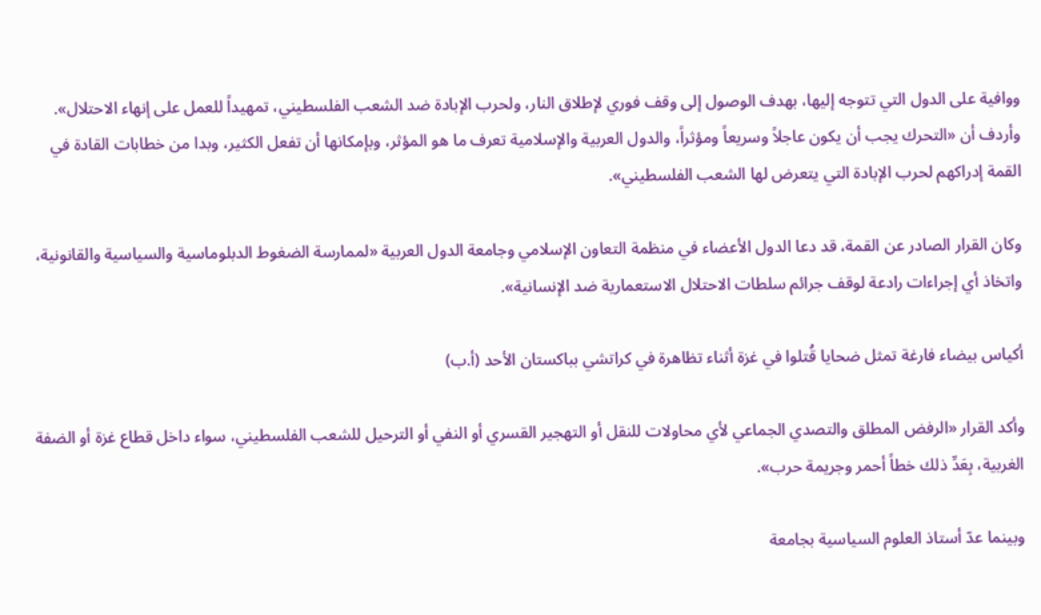ووافية على الدول التي تتوجه إليها، بهدف الوصول إلى وقف فوري لإطلاق النار، ولحرب الإبادة ضد الشعب الفلسطيني، تمهيداً للعمل على إنهاء الاحتلال». وأردف أن «التحرك يجب أن يكون عاجلاً وسريعاً ومؤثراً، والدول العربية والإسلامية تعرف ما هو المؤثر، وبإمكانها أن تفعل الكثير، وبدا من خطابات القادة في القمة إدراكهم لحرب الإبادة التي يتعرض لها الشعب الفلسطيني».

وكان القرار الصادر عن القمة، قد دعا الدول الأعضاء في منظمة التعاون الإسلامي وجامعة الدول العربية «لممارسة الضغوط الدبلوماسية والسياسية والقانونية، واتخاذ أي إجراءات رادعة لوقف جرائم سلطات الاحتلال الاستعمارية ضد الإنسانية».

أكياس بيضاء فارغة تمثل ضحايا قُتلوا في غزة أثناء تظاهرة في كراتشي بباكستان الأحد (أ.ب)

وأكد القرار «الرفض المطلق والتصدي الجماعي لأي محاولات للنقل أو التهجير القسري أو النفي أو الترحيل للشعب الفلسطيني، سواء داخل قطاع غزة أو الضفة الغربية، بِعَدِّ ذلك خطاً أحمر وجريمة حرب».

وبينما عدّ أستاذ العلوم السياسية بجامعة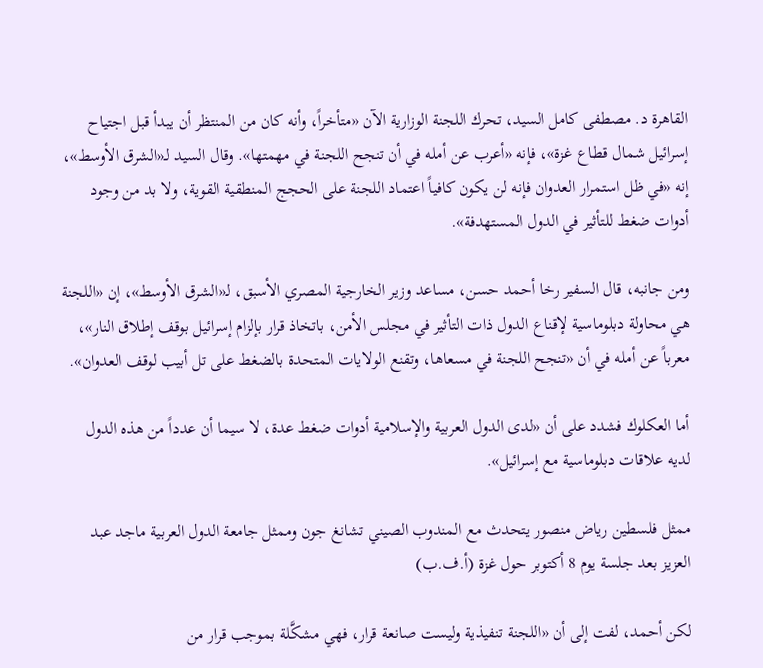القاهرة د. مصطفى كامل السيد، تحرك اللجنة الوزارية الآن «متأخراً، وأنه كان من المنتظر أن يبدأ قبل اجتياح إسرائيل شمال قطاع غزة»، فإنه «أعرب عن أمله في أن تنجح اللجنة في مهمتها». وقال السيد لـ«الشرق الأوسط»، إنه «في ظل استمرار العدوان فإنه لن يكون كافياً اعتماد اللجنة على الحجج المنطقية القوية، ولا بد من وجود أدوات ضغط للتأثير في الدول المستهدفة».

ومن جانبه، قال السفير رخا أحمد حسن، مساعد وزير الخارجية المصري الأسبق، لـ«الشرق الأوسط»، إن «اللجنة هي محاولة دبلوماسية لإقناع الدول ذات التأثير في مجلس الأمن، باتخاذ قرار بإلزام إسرائيل بوقف إطلاق النار»، معرباً عن أمله في أن «تنجح اللجنة في مسعاها، وتقنع الولايات المتحدة بالضغط على تل أبيب لوقف العدوان».

أما العكلوك فشدد على أن «لدى الدول العربية والإسلامية أدوات ضغط عدة، لا سيما أن عدداً من هذه الدول لديه علاقات دبلوماسية مع إسرائيل».

ممثل فلسطين رياض منصور يتحدث مع المندوب الصيني تشانغ جون وممثل جامعة الدول العربية ماجد عبد العزيز بعد جلسة يوم 8 أكتوبر حول غزة (أ.ف.ب)

لكن أحمد، لفت إلى أن «اللجنة تنفيذية وليست صانعة قرار، فهي مشكَّلة بموجب قرار من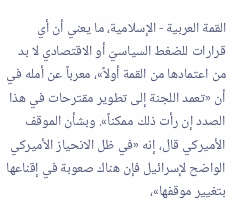القمة العربية - الإسلامية، ما يعني أن أي قرارات للضغط السياسيّ أو الاقتصادي لا بد من اعتمادها من القمة أولاً»، معرباً عن أمله في أن «تعمد اللجنة إلى تطوير مقترحات في هذا الصدد إن رأت ذلك ممكناً». وبشأن الموقف الأميركي قال، إنه «في ظل الانحياز الأميركي الواضح لإسرائيل فإن هناك صعوبة في إقناعها بتغيير موقفها»،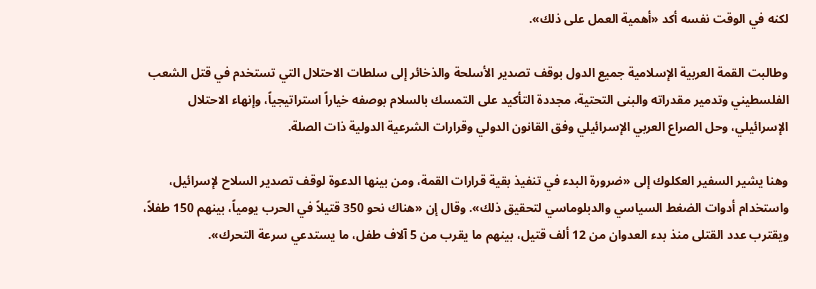لكنه في الوقت نفسه أكد «أهمية العمل على ذلك».

وطالبت القمة العربية الإسلامية جميع الدول بوقف تصدير الأسلحة والذخائر إلى سلطات الاحتلال التي تستخدم في قتل الشعب الفلسطيني وتدمير مقدراته والبنى التحتية، مجددة التأكيد على التمسك بالسلام بوصفه خياراً استراتيجياً، وإنهاء الاحتلال الإسرائيلي، وحل الصراع العربي الإسرائيلي وفق القانون الدولي وقرارات الشرعية الدولية ذات الصلة.

وهنا يشير السفير العكلوك إلى «ضرورة البدء في تنفيذ بقية قرارات القمة، ومن بينها الدعوة لوقف تصدير السلاح لإسرائيل، واستخدام أدوات الضغط السياسي والدبلوماسي لتحقيق ذلك». وقال إن «هناك نحو 350 قتيلاً في الحرب يومياً، بينهم 150 طفلاً، ويقترب عدد القتلى منذ بدء العدوان من 12 ألف قتيل، بينهم ما يقرب من 5 آلاف طفل، ما يستدعي سرعة التحرك».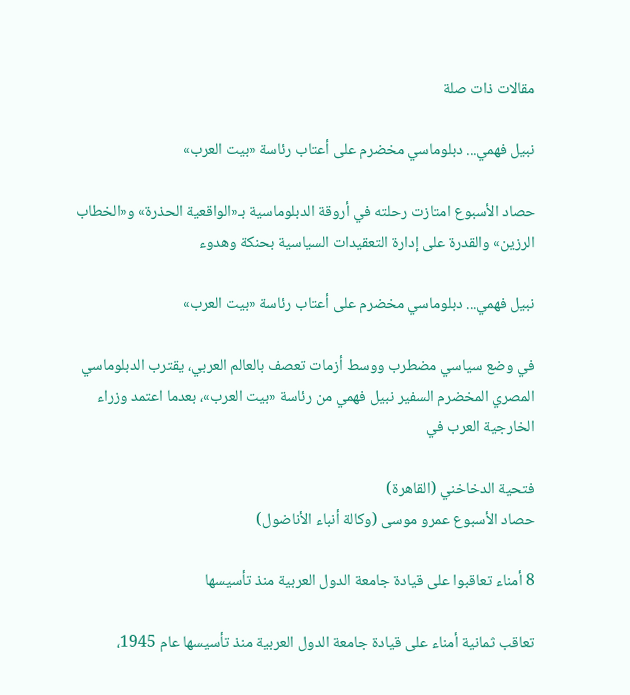مقالات ذات صلة

نبيل فهمي... دبلوماسي مخضرم على أعتاب رئاسة «بيت العرب»

حصاد الأسبوع امتازت رحلته في أروقة الدبلوماسية بـ«الواقعية الحذرة» و«الخطاب الرزين» والقدرة على إدارة التعقيدات السياسية بحنكة وهدوء

نبيل فهمي... دبلوماسي مخضرم على أعتاب رئاسة «بيت العرب»

في وضع سياسي مضطرب ووسط أزمات تعصف بالعالم العربي، يقترب الدبلوماسي المصري المخضرم السفير نبيل فهمي من رئاسة «بيت العرب»، بعدما اعتمد وزراء الخارجية العرب في

فتحية الدخاخني (القاهرة)
حصاد الأسبوع عمرو موسى (وكالة أنباء الأناضول)

8 أمناء تعاقبوا على قيادة جامعة الدول العربية منذ تأسيسها

تعاقب ثمانية أمناء على قيادة جامعة الدول العربية منذ تأسيسها عام 1945،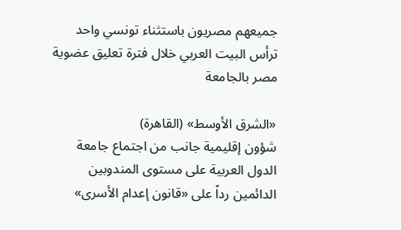جميعهم مصريون باستثناء تونسي واحد ترأس البيت العربي خلال فترة تعليق عضوية مصر بالجامعة

«الشرق الأوسط» (القاهرة)
شؤون إقليمية جانب من اجتماع جامعة الدول العربية على مستوى المندوبين الدائمين رداً على «قانون إعدام الأسرى»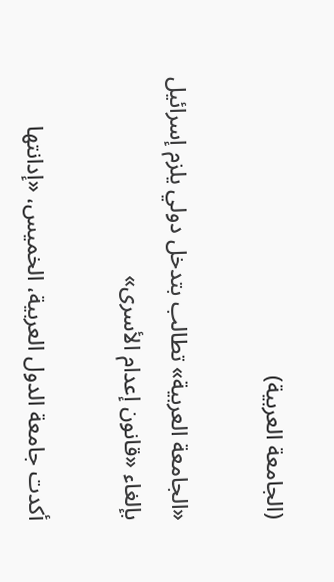(الجامعة العربية)

«الجامعة العربية» تطالب بتدخل دولي يلزم إسرائيل بإلغاء «قانون إعدام الأسرى»

أكدت جامعة الدول العربية، الخميس، «إدانتها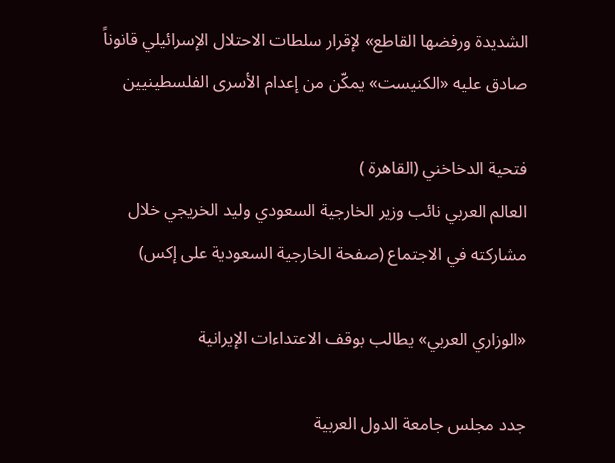الشديدة ورفضها القاطع» لإقرار سلطات الاحتلال الإسرائيلي قانوناً صادق عليه «الكنيست» يمكّن من إعدام الأسرى الفلسطينيين

فتحية الدخاخني (القاهرة )
العالم العربي نائب وزير الخارجية السعودي وليد الخريجي خلال مشاركته في الاجتماع (صفحة الخارجية السعودية على إكس)

«الوزاري العربي» يطالب بوقف الاعتداءات الإيرانية

جدد مجلس جامعة الدول العربية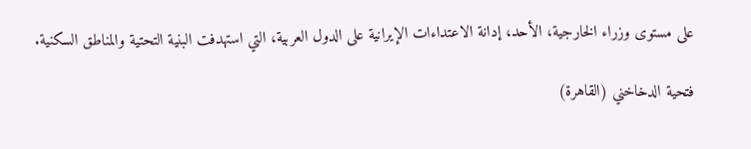على مستوى وزراء الخارجية، الأحد، إدانة الاعتداءات الإيرانية على الدول العربية، التي استهدفت البنية التحتية والمناطق السكنية.

فتحية الدخاخني (القاهرة)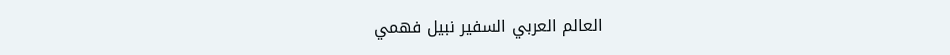العالم العربي السفير نبيل فهمي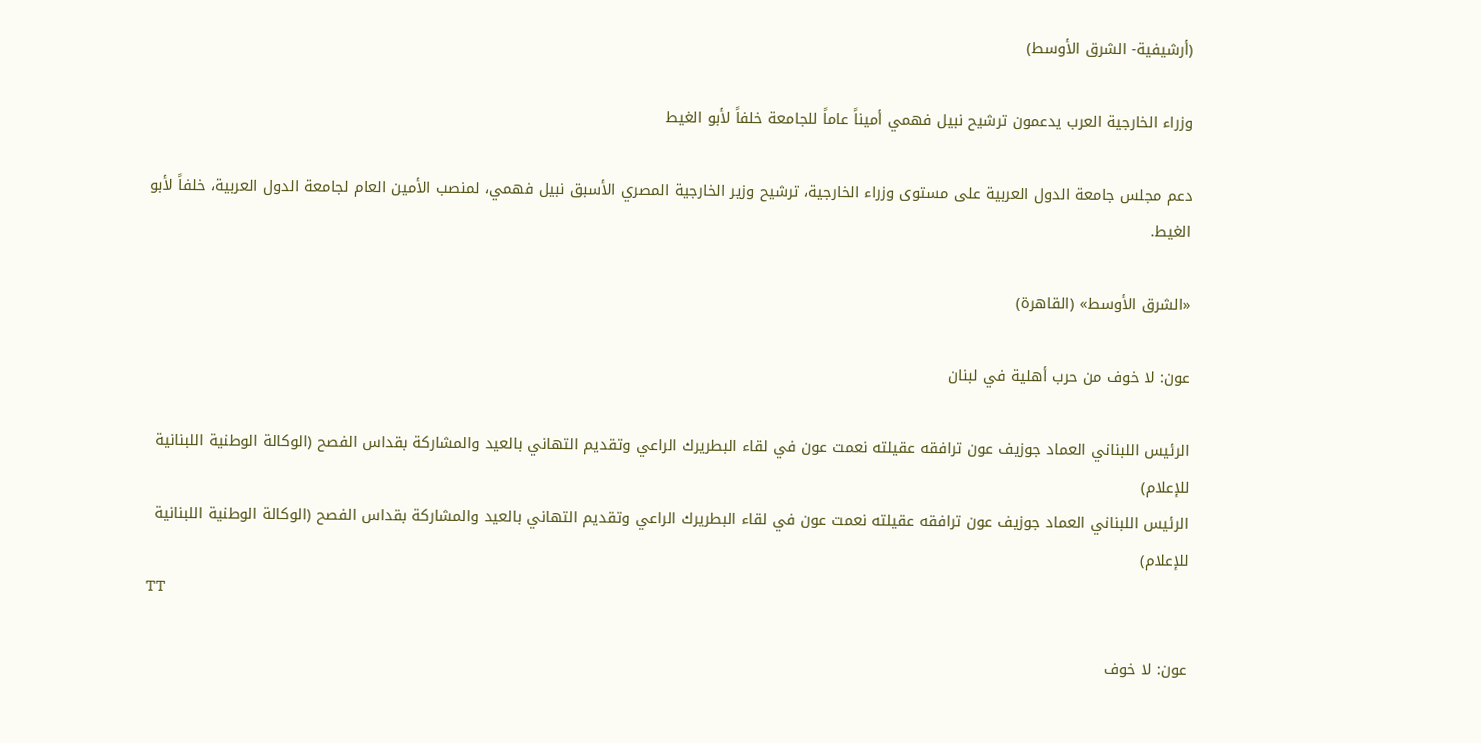(أرشيفية- الشرق الأوسط)

وزراء الخارجية العرب يدعمون ترشيح نبيل فهمي أميناً عاماً للجامعة خلفاً لأبو الغيط

دعم مجلس جامعة الدول العربية على مستوى وزراء الخارجية، ترشيح وزير الخارجية المصري الأسبق نبيل فهمي، لمنصب الأمين العام لجامعة الدول العربية، خلفاً لأبو الغيط.

«الشرق الأوسط» (القاهرة)

عون: لا خوف من حرب أهلية في لبنان

الرئيس اللبناني العماد جوزيف عون ترافقه عقيلته نعمت عون في لقاء البطريرك الراعي وتقديم التهاني بالعيد والمشاركة بقداس الفصح (الوكالة الوطنية اللبنانية للإعلام)
الرئيس اللبناني العماد جوزيف عون ترافقه عقيلته نعمت عون في لقاء البطريرك الراعي وتقديم التهاني بالعيد والمشاركة بقداس الفصح (الوكالة الوطنية اللبنانية للإعلام)
TT

عون: لا خوف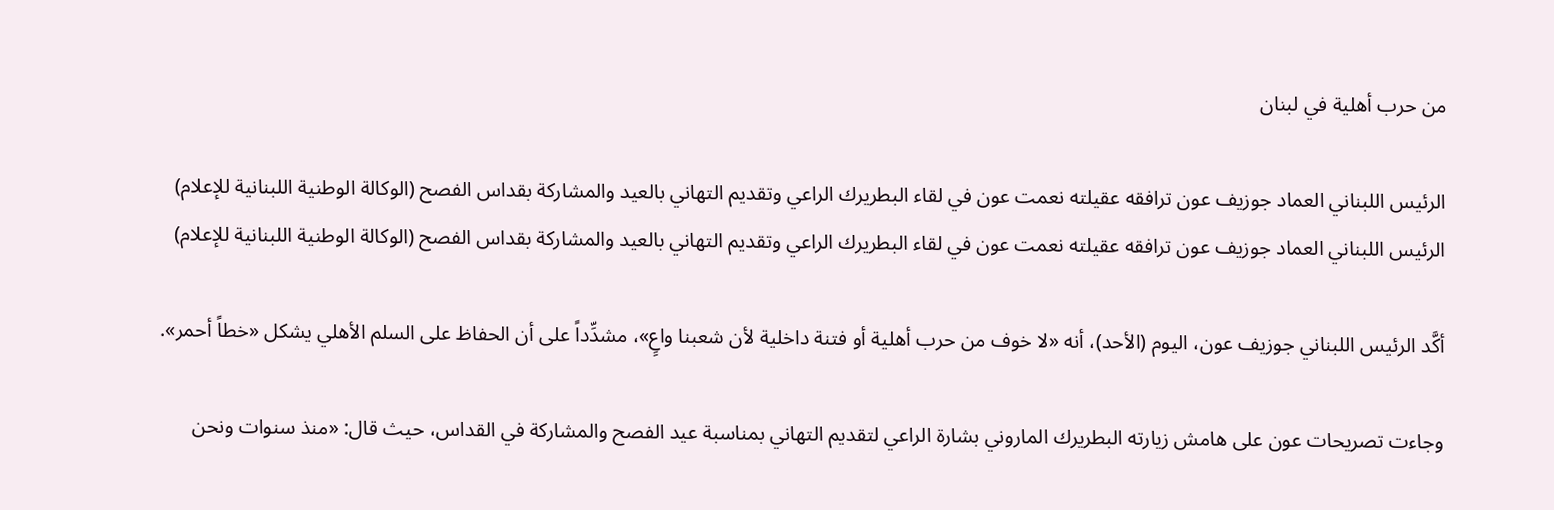من حرب أهلية في لبنان

الرئيس اللبناني العماد جوزيف عون ترافقه عقيلته نعمت عون في لقاء البطريرك الراعي وتقديم التهاني بالعيد والمشاركة بقداس الفصح (الوكالة الوطنية اللبنانية للإعلام)
الرئيس اللبناني العماد جوزيف عون ترافقه عقيلته نعمت عون في لقاء البطريرك الراعي وتقديم التهاني بالعيد والمشاركة بقداس الفصح (الوكالة الوطنية اللبنانية للإعلام)

أكَّد الرئيس اللبناني جوزيف عون، اليوم (الأحد)، أنه «لا خوف من حرب أهلية أو فتنة داخلية لأن شعبنا واعٍ»، مشدِّداً على أن الحفاظ على السلم الأهلي يشكل «خطاً أحمر».

وجاءت تصريحات عون على هامش زيارته البطريرك الماروني بشارة الراعي لتقديم التهاني بمناسبة عيد الفصح والمشاركة في القداس، حيث قال: «منذ سنوات ونحن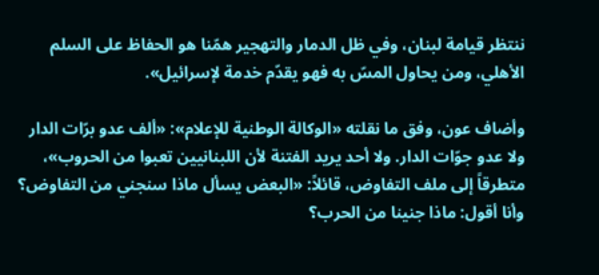ننتظر قيامة لبنان، وفي ظل الدمار والتهجير همّنا هو الحفاظ على السلم الأهلي، ومن يحاول المسّ به فهو يقدّم خدمة لإسرائيل».

وأضاف عون، وفق ما نقلته «الوكالة الوطنية للإعلام»: «ألف عدو برّات الدار ولا عدو جوّات الدار. ولا أحد يريد الفتنة لأن اللبنانيين تعبوا من الحروب»، متطرقاً إلى ملف التفاوض، قائلاً: «البعض يسأل ماذا سنجني من التفاوض؟ وأنا أقول: ماذا جنينا من الحرب؟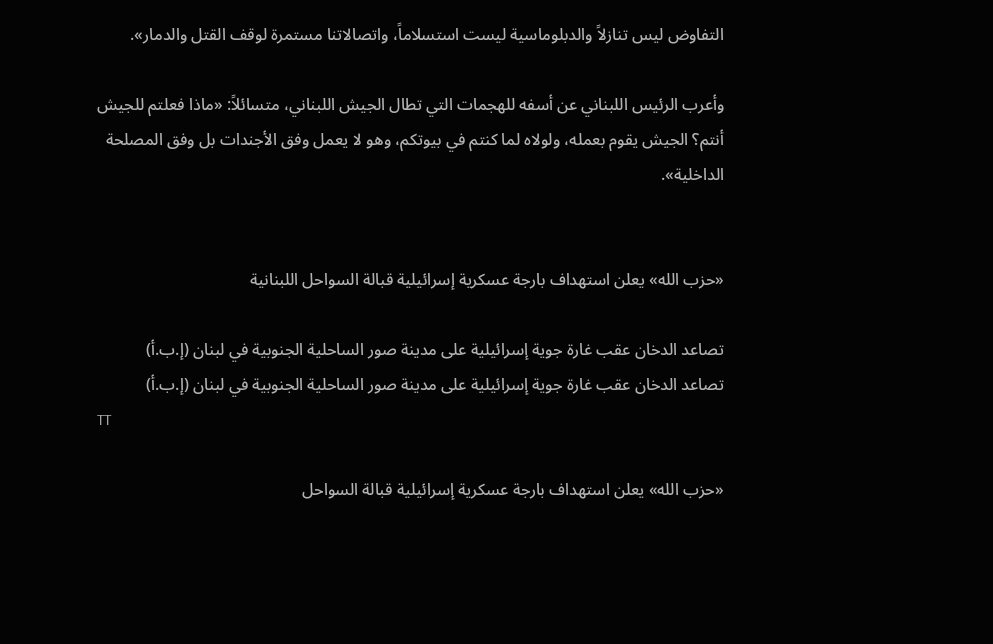التفاوض ليس تنازلاً والدبلوماسية ليست استسلاماً، واتصالاتنا مستمرة لوقف القتل والدمار».

وأعرب الرئيس اللبناني عن أسفه للهجمات التي تطال الجيش اللبناني، متسائلاً: «ماذا فعلتم للجيش أنتم؟ الجيش يقوم بعمله، ولولاه لما كنتم في بيوتكم، وهو لا يعمل وفق الأجندات بل وفق المصلحة الداخلية».


«حزب الله» يعلن استهداف بارجة عسكرية إسرائيلية قبالة السواحل اللبنانية

تصاعد الدخان عقب غارة جوية إسرائيلية على مدينة صور الساحلية الجنوبية في لبنان (إ.ب.أ)
تصاعد الدخان عقب غارة جوية إسرائيلية على مدينة صور الساحلية الجنوبية في لبنان (إ.ب.أ)
TT

«حزب الله» يعلن استهداف بارجة عسكرية إسرائيلية قبالة السواحل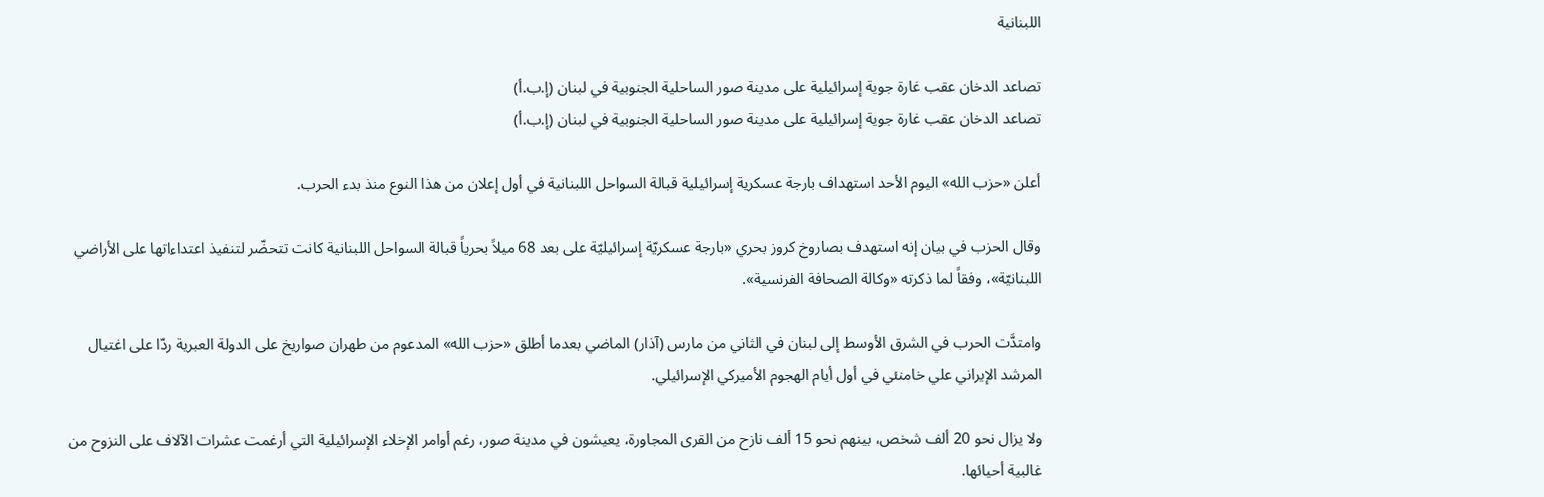اللبنانية

تصاعد الدخان عقب غارة جوية إسرائيلية على مدينة صور الساحلية الجنوبية في لبنان (إ.ب.أ)
تصاعد الدخان عقب غارة جوية إسرائيلية على مدينة صور الساحلية الجنوبية في لبنان (إ.ب.أ)

أعلن «حزب الله» اليوم الأحد استهداف بارجة عسكرية إسرائيلية قبالة السواحل اللبنانية في أول إعلان من هذا النوع منذ بدء الحرب.

وقال الحزب في بيان إنه استهدف بصاروخ كروز بحري «بارجة عسكريّة إسرائيليّة على بعد 68 ميلاً بحرياً قبالة السواحل اللبنانية كانت تتحضّر لتنفيذ اعتداءاتها على الأراضي اللبنانيّة»، وفقاً لما ذكرته «وكالة الصحافة الفرنسية».

وامتدَّت الحرب في الشرق الأوسط إلى لبنان في الثاني من مارس (آذار) الماضي بعدما أطلق «حزب الله» المدعوم من طهران صواريخ على الدولة العبرية ردّا على اغتيال المرشد الإيراني علي خامنئي في أول أيام الهجوم الأميركي الإسرائيلي.

ولا يزال نحو 20 ألف شخص، بينهم نحو 15 ألف نازح من القرى المجاورة، يعيشون في مدينة صور، رغم أوامر الإخلاء الإسرائيلية التي أرغمت عشرات الآلاف على النزوح من غالبية أحيائها.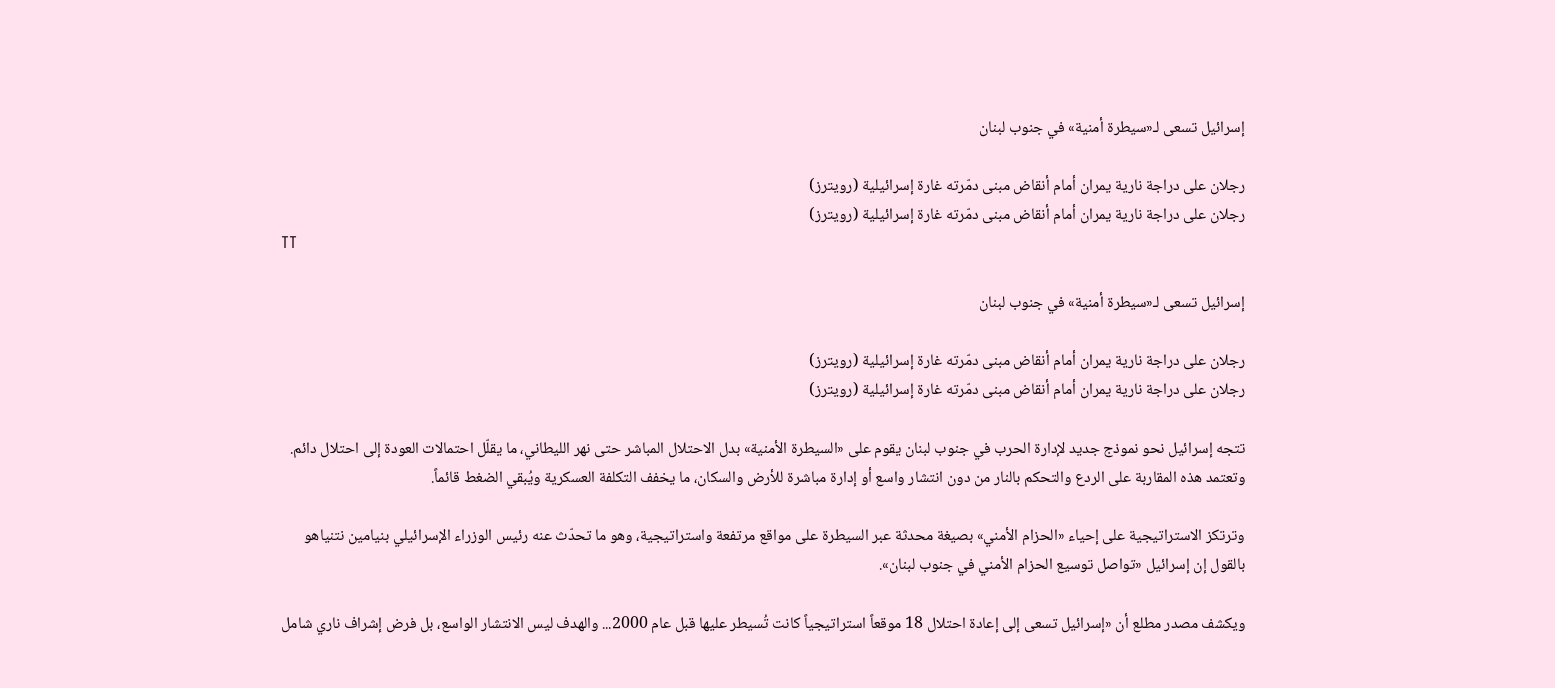إسرائيل تسعى لـ«سيطرة أمنية» في جنوب لبنان

رجلان على دراجة نارية يمران أمام أنقاض مبنى دمّرته غارة إسرائيلية (رويترز)
رجلان على دراجة نارية يمران أمام أنقاض مبنى دمّرته غارة إسرائيلية (رويترز)
TT

إسرائيل تسعى لـ«سيطرة أمنية» في جنوب لبنان

رجلان على دراجة نارية يمران أمام أنقاض مبنى دمّرته غارة إسرائيلية (رويترز)
رجلان على دراجة نارية يمران أمام أنقاض مبنى دمّرته غارة إسرائيلية (رويترز)

تتجه إسرائيل نحو نموذج جديد لإدارة الحرب في جنوب لبنان يقوم على «السيطرة الأمنية» بدل الاحتلال المباشر حتى نهر الليطاني، ما يقلّل احتمالات العودة إلى احتلال دائم. وتعتمد هذه المقاربة على الردع والتحكم بالنار من دون انتشار واسع أو إدارة مباشرة للأرض والسكان، ما يخفف التكلفة العسكرية ويُبقي الضغط قائماً.

وترتكز الاستراتيجية على إحياء «الحزام الأمني» بصيغة محدثة عبر السيطرة على مواقع مرتفعة واستراتيجية، وهو ما تحدّث عنه رئيس الوزراء الإسرائيلي بنيامين نتنياهو بالقول إن إسرائيل «تواصل توسيع الحزام الأمني في جنوب لبنان».

ويكشف مصدر مطلع أن «إسرائيل تسعى إلى إعادة احتلال 18 موقعاً استراتيجياً كانت تُسيطر عليها قبل عام 2000... والهدف ليس الانتشار الواسع، بل فرض إشراف ناري شامل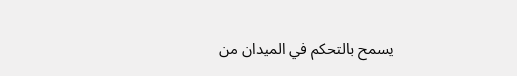يسمح بالتحكم في الميدان من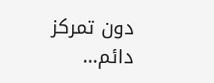دون تمركز دائم...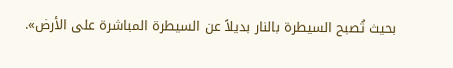بحيث تُصبح السيطرة بالنار بديلاً عن السيطرة المباشرة على الأرض».